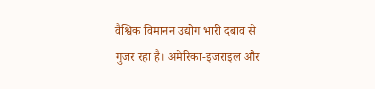वैश्विक विमानन उद्योग भारी दबाव से गुजर रहा है। अमेरिका-इजराइल और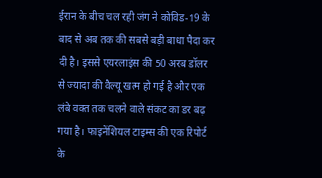ईरान के बीच चल रही जंग ने कोविड-19 के बाद से अब तक की सबसे बड़ी बाधा पैदा कर दी है। इससे एयरलाइंस की 50 अरब डॉलर से ज्यादा की वैल्यू खत्म हो गई है और एक लंबे वक्त तक चलने वाले संकट का डर बढ़ गया है। फाइनेंशियल टाइम्स की एक रिपोर्ट के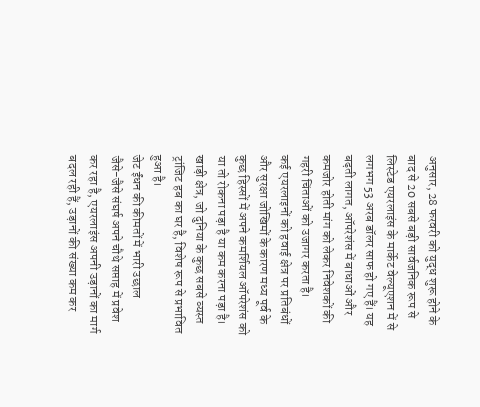अनुसार, 28 फरवरी को युद्ध शुरू होने के बाद से 20 सबसे बड़ी सार्वजनिक रूप से लिस्टेड एयरलाइंस के मार्केट वेल्यूएशन में से लगभग 53 अरब डॉलर साफ हो गए हैं। यह बढ़ती लागत, ऑपरेशंस में बाधाओं और कमजोर होती मांग को लेकर निवेशकों की गहरी चिंताओं को उजागर करता है।
कई एयरलाइनों को हवाई क्षेत्र पर प्रतिबंधों और सुरक्षा जोखिमों के कारण मध्य पूर्व के कुछ हिस्सों में अपने कमर्शियल ऑपरेशंस को या तो रोकना पड़ा है या कम करना पड़ा है। खाड़ी क्षेत्र, जो दुनिया के कुछ सबसे व्यस्त ट्रांजिट हब का घर है, विशेष रूप से प्रभावित हुआ है।
जेट ईंधन की कीमतों में भारी उछाल
जैसे-जैसे संघर्ष अपने चौथे सप्ताह में प्रवेश कर रहा है, एयरलाइंस अपनी उड़ानों का मार्ग बदल रही हैं, उड़ानों की संख्या कम कर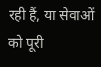रही हैं, या सेवाओं को पूरी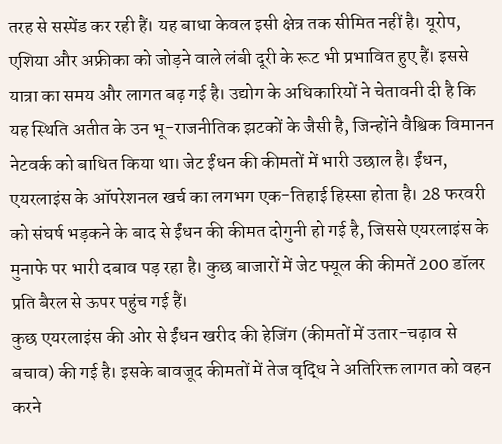तरह से सस्पेंड कर रही हैं। यह बाधा केवल इसी क्षेत्र तक सीमित नहीं है। यूरोप, एशिया और अफ्रीका को जोड़ने वाले लंबी दूरी के रूट भी प्रभावित हुए हैं। इससे यात्रा का समय और लागत बढ़ गई है। उद्योग के अधिकारियों ने चेतावनी दी है कि यह स्थिति अतीत के उन भू-राजनीतिक झटकों के जैसी है, जिन्होंने वैश्विक विमानन नेटवर्क को बाधित किया था। जेट ईंधन की कीमतों में भारी उछाल है। ईंधन, एयरलाइंस के ऑपरेशनल खर्च का लगभग एक-तिहाई हिस्सा होता है। 28 फरवरी को संघर्ष भड़कने के बाद से ईंधन की कीमत दोगुनी हो गई है, जिससे एयरलाइंस के मुनाफे पर भारी दबाव पड़ रहा है। कुछ बाजारों में जेट फ्यूल की कीमतें 200 डॉलर प्रति बैरल से ऊपर पहुंच गई हैं।
कुछ एयरलाइंस की ओर से ईंधन खरीद की हेजिंग (कीमतों में उतार-चढ़ाव से बचाव) की गई है। इसके बावजूद कीमतों में तेज वृद्धि ने अतिरिक्त लागत को वहन करने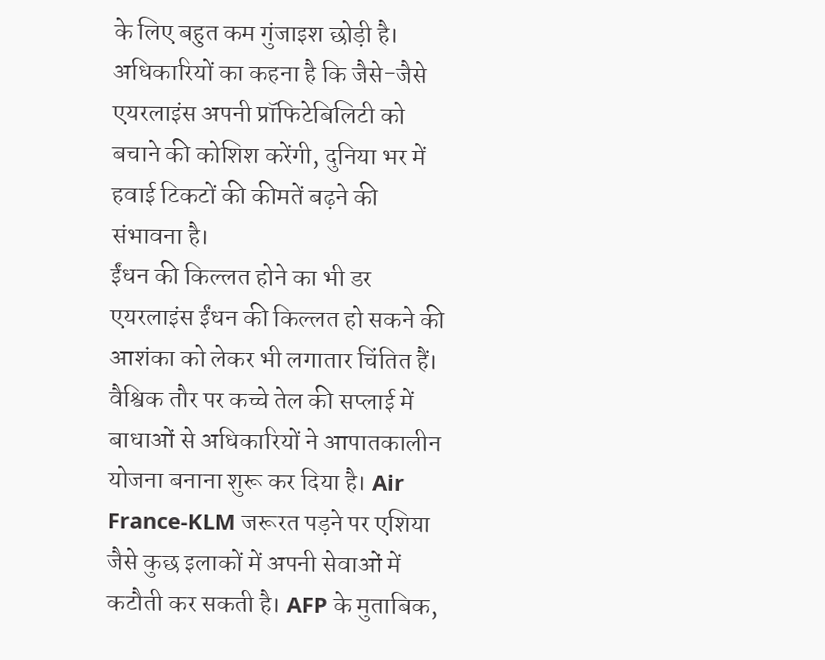के लिए बहुत कम गुंजाइश छोड़ी है। अधिकारियों का कहना है कि जैसे-जैसे एयरलाइंस अपनी प्रॉफिटेबिलिटी को बचाने की कोशिश करेंगी, दुनिया भर में हवाई टिकटों की कीमतें बढ़ने की संभावना है।
ईंधन की किल्लत होने का भी डर
एयरलाइंस ईंधन की किल्लत हो सकने की आशंका को लेकर भी लगातार चिंतित हैं। वैश्विक तौर पर कच्चे तेल की सप्लाई में बाधाओं से अधिकारियों ने आपातकालीन योजना बनाना शुरू कर दिया है। Air France-KLM जरूरत पड़ने पर एशिया जैसे कुछ इलाकों में अपनी सेवाओं में कटौती कर सकती है। AFP के मुताबिक,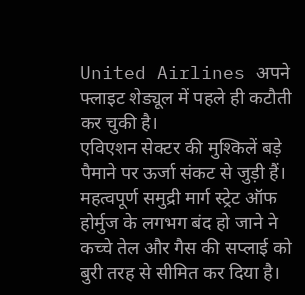United Airlines अपने फ्लाइट शेड्यूल में पहले ही कटौती कर चुकी है।
एविएशन सेक्टर की मुश्किलें बड़े पैमाने पर ऊर्जा संकट से जुड़ी हैं। महत्वपूर्ण समुद्री मार्ग स्ट्रेट ऑफ होर्मुज के लगभग बंद हो जाने ने कच्चे तेल और गैस की सप्लाई को बुरी तरह से सीमित कर दिया है।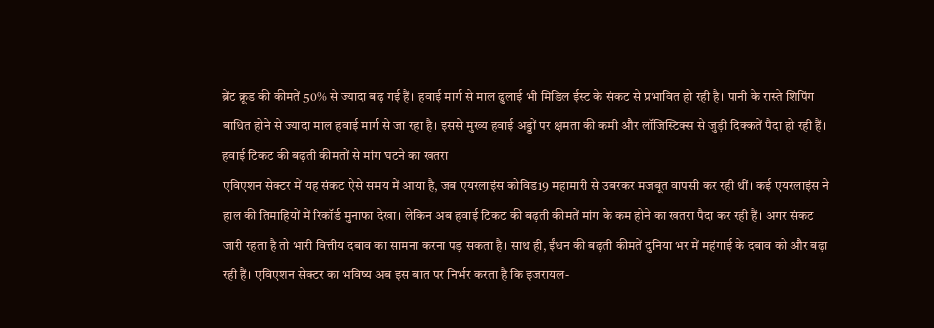ब्रेंट क्रूड की कीमतें 50% से ज्यादा बढ़ गई हैं। हवाई मार्ग से माल ढुलाई भी मिडिल ईस्ट के संकट से प्रभावित हो रही है। पानी के रास्ते शिपिंग बाधित होने से ज्यादा माल हवाई मार्ग से जा रहा है। इससे मुख्य हवाई अड्डों पर क्षमता की कमी और लॉजिस्टिक्स से जुड़ी दिक्कतें पैदा हो रही हैं।
हवाई टिकट की बढ़ती कीमतों से मांग घटने का खतरा
एविएशन सेक्टर में यह संकट ऐसे समय में आया है, जब एयरलाइंस कोविड19 महामारी से उबरकर मजबूत वापसी कर रही थीं। कई एयरलाइंस ने हाल की तिमाहियों में रिकॉर्ड मुनाफा देखा। लेकिन अब हवाई टिकट की बढ़ती कीमतें मांग के कम होने का खतरा पैदा कर रही हैं। अगर संकट जारी रहता है तो भारी वित्तीय दबाव का सामना करना पड़ सकता है। साथ ही, ईंधन की बढ़ती कीमतें दुनिया भर में महंगाई के दबाव को और बढ़ा रही हैं। एविएशन सेक्टर का भविष्य अब इस बात पर निर्भर करता है कि इजरायल-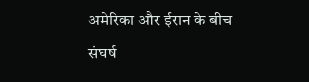अमेरिका और ईरान के बीच संघर्ष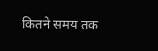कितने समय तक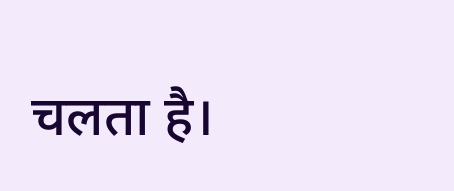चलता है।